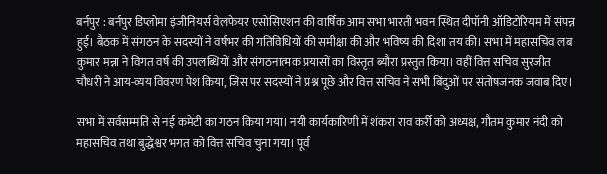बर्नपुर : बर्नपुर डिप्लोमा इंजीनियर्स वेलफेयर एसोसिएशन की वार्षिक आम सभा भारती भवन स्थित दीपॉनी ऑडिटोरियम में संपन्न हुई। बैठक में संगठन के सदस्यों ने वर्षभर की गतिविधियों की समीक्षा की और भविष्य की दिशा तय की। सभा में महासचिव लब कुमार मन्ना ने विगत वर्ष की उपलब्धियों और संगठनात्मक प्रयासों का विस्तृत ब्यौरा प्रस्तुत किया। वहीं वित्त सचिव सुरजीत चौधरी ने आय-व्यय विवरण पेश किया, जिस पर सदस्यों ने प्रश्न पूछे और वित्त सचिव ने सभी बिंदुओं पर संतोषजनक जवाब दिए।

सभा में सर्वसम्मति से नई कमेटी का गठन किया गया। नयी कार्यकारिणी में शंकरा राव कर्री को अध्यक्ष, गौतम कुमार नंदी को महासचिव तथा बुद्धेश्वर भगत को वित्त सचिव चुना गया। पूर्व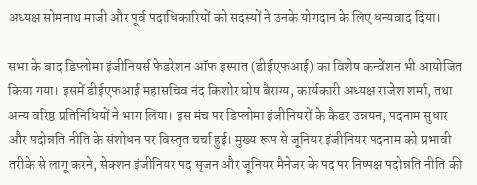अध्यक्ष सोमनाथ माजी और पूर्व पदाधिकारियों को सदस्यों ने उनके योगदान के लिए धन्यवाद दिया।

सभा के बाद डिप्लोमा इंजीनियर्स फेडरेशन ऑफ इस्पात (डीईएफआई) का विशेष कन्वेंशन भी आयोजित किया गया। इसमें डीईएफआई महासचिव नंद किशोर घोष बैराग्य, कार्यकारी अध्यक्ष राजेश शर्मा, तथा अन्य वरिष्ठ प्रतिनिधियों ने भाग लिया। इस मंच पर डिप्लोमा इंजीनियरों के कैडर उन्नयन, पदनाम सुधार और पदोन्नति नीति के संशोधन पर विस्तृत चर्चा हुई। मुख्य रूप से जूनियर इंजीनियर पदनाम को प्रभावी तरीके से लागू करने, सेक्शन इंजीनियर पद सृजन और जूनियर मैनेजर के पद पर निष्पक्ष पदोन्नति नीति की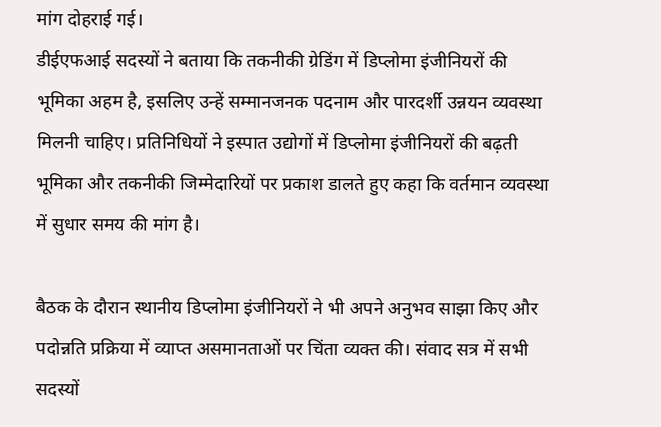मांग दोहराई गई।
डीईएफआई सदस्यों ने बताया कि तकनीकी ग्रेडिंग में डिप्लोमा इंजीनियरों की भूमिका अहम है, इसलिए उन्हें सम्मानजनक पदनाम और पारदर्शी उन्नयन व्यवस्था मिलनी चाहिए। प्रतिनिधियों ने इस्पात उद्योगों में डिप्लोमा इंजीनियरों की बढ़ती भूमिका और तकनीकी जिम्मेदारियों पर प्रकाश डालते हुए कहा कि वर्तमान व्यवस्था में सुधार समय की मांग है।

बैठक के दौरान स्थानीय डिप्लोमा इंजीनियरों ने भी अपने अनुभव साझा किए और पदोन्नति प्रक्रिया में व्याप्त असमानताओं पर चिंता व्यक्त की। संवाद सत्र में सभी सदस्यों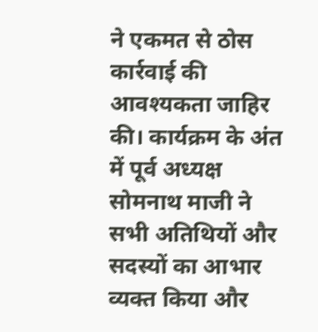ने एकमत से ठोस कार्रवाई की आवश्यकता जाहिर की। कार्यक्रम के अंत में पूर्व अध्यक्ष सोमनाथ माजी ने सभी अतिथियों और सदस्यों का आभार व्यक्त किया और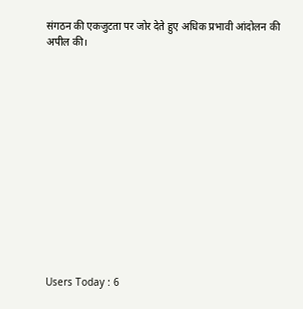संगठन की एकजुटता पर जोर देते हुए अधिक प्रभावी आंदोलन की अपील की।














Users Today : 6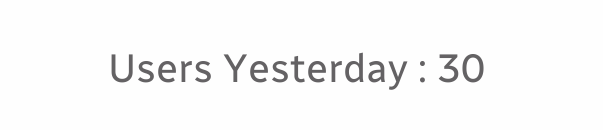Users Yesterday : 30